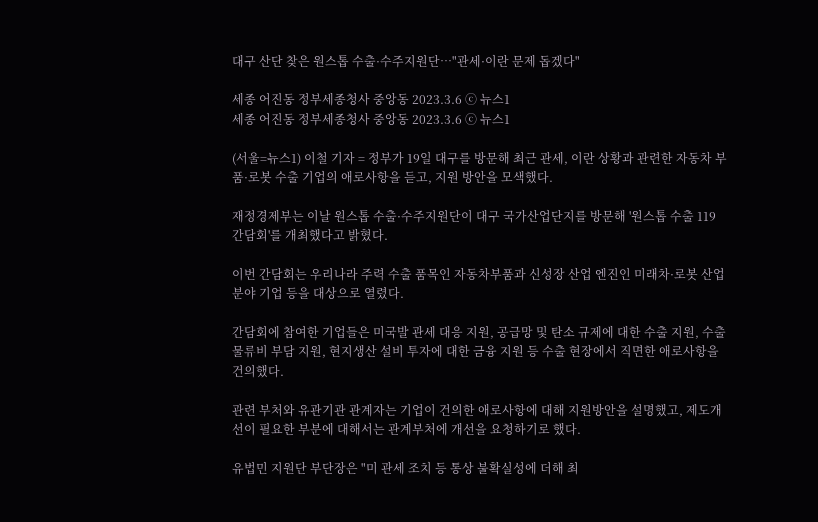대구 산단 찾은 원스톱 수출·수주지원단…"관세·이란 문제 돕겠다"

세종 어진동 정부세종청사 중앙동 2023.3.6 ⓒ 뉴스1
세종 어진동 정부세종청사 중앙동 2023.3.6 ⓒ 뉴스1

(서울=뉴스1) 이철 기자 = 정부가 19일 대구를 방문해 최근 관세, 이란 상황과 관련한 자동차 부품·로봇 수출 기업의 애로사항을 듣고, 지원 방안을 모색했다.

재정경제부는 이날 원스톱 수출·수주지원단이 대구 국가산업단지를 방문해 '원스톱 수출 119 간담회'를 개최했다고 밝혔다.

이번 간담회는 우리나라 주력 수출 품목인 자동차부품과 신성장 산업 엔진인 미래차·로봇 산업 분야 기업 등을 대상으로 열렸다.

간담회에 참여한 기업들은 미국발 관세 대응 지원, 공급망 및 탄소 규제에 대한 수출 지원, 수출 물류비 부담 지원, 현지생산 설비 투자에 대한 금융 지원 등 수출 현장에서 직면한 애로사항을 건의했다.

관련 부처와 유관기관 관계자는 기업이 건의한 애로사항에 대해 지원방안을 설명했고, 제도개선이 필요한 부분에 대해서는 관계부처에 개선을 요청하기로 했다.

유법민 지원단 부단장은 "미 관세 조치 등 통상 불확실성에 더해 최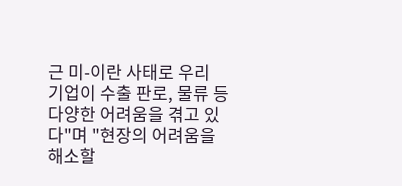근 미-이란 사태로 우리 기업이 수출 판로, 물류 등 다양한 어려움을 겪고 있다"며 "현장의 어려움을 해소할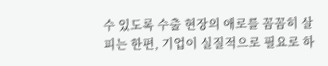수 있도록 수출 현장의 애로를 꼼꼼히 살피는 한편, 기업이 실질적으로 필요로 하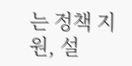는 정책 지원, 설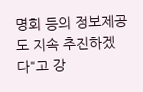명회 등의 정보제공도 지속 추진하겠다"고 강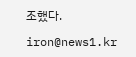조했다.

iron@news1.kr